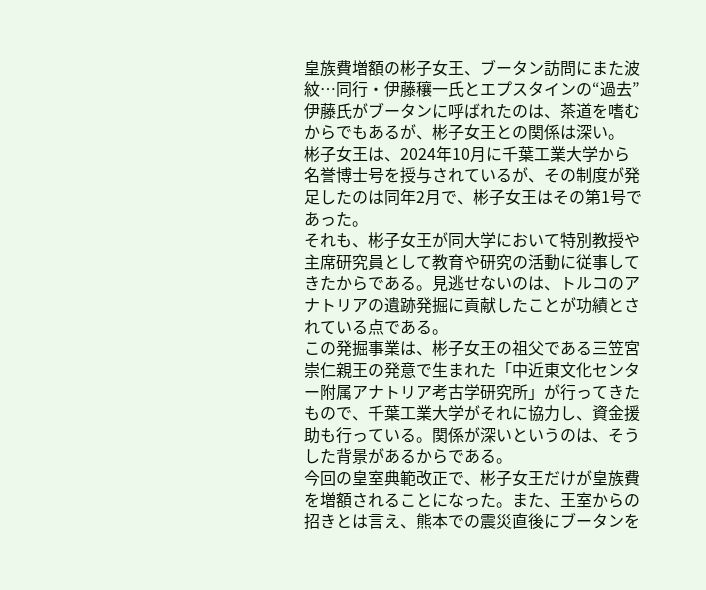皇族費増額の彬子女王、ブータン訪問にまた波紋…同行・伊藤穰一氏とエプスタインの“過去”
伊藤氏がブータンに呼ばれたのは、茶道を嗜むからでもあるが、彬子女王との関係は深い。
彬子女王は、2024年10月に千葉工業大学から名誉博士号を授与されているが、その制度が発足したのは同年2月で、彬子女王はその第1号であった。
それも、彬子女王が同大学において特別教授や主席研究員として教育や研究の活動に従事してきたからである。見逃せないのは、トルコのアナトリアの遺跡発掘に貢献したことが功績とされている点である。
この発掘事業は、彬子女王の祖父である三笠宮崇仁親王の発意で生まれた「中近東文化センター附属アナトリア考古学研究所」が行ってきたもので、千葉工業大学がそれに協力し、資金援助も行っている。関係が深いというのは、そうした背景があるからである。
今回の皇室典範改正で、彬子女王だけが皇族費を増額されることになった。また、王室からの招きとは言え、熊本での震災直後にブータンを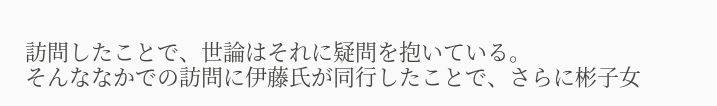訪問したことで、世論はそれに疑問を抱いている。
そんななかでの訪問に伊藤氏が同行したことで、さらに彬子女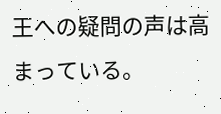王への疑問の声は高まっている。